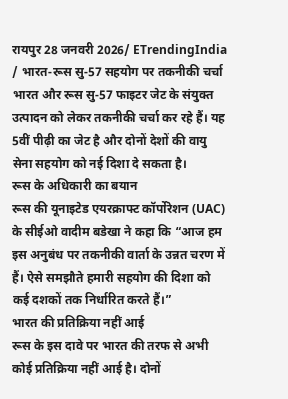रायपुर 28 जनवरी 2026/ ETrendingIndia / भारत‑रूस सु‑57 सहयोग पर तकनीकी चर्चा
भारत और रूस सु‑57 फाइटर जेट के संयुक्त उत्पादन को लेकर तकनीकी चर्चा कर रहे हैं। यह 5वीं पीढ़ी का जेट है और दोनों देशों की वायु सेना सहयोग को नई दिशा दे सकता है।
रूस के अधिकारी का बयान
रूस की यूनाइटेड एयरक्राफ्ट कॉर्पोरेशन (UAC) के सीईओ वादीम बडेखा ने कहा कि “आज हम इस अनुबंध पर तकनीकी वार्ता के उन्नत चरण में हैं। ऐसे समझौते हमारी सहयोग की दिशा को कई दशकों तक निर्धारित करते हैं।”
भारत की प्रतिक्रिया नहीं आई
रूस के इस दावे पर भारत की तरफ से अभी कोई प्रतिक्रिया नहीं आई है। दोनों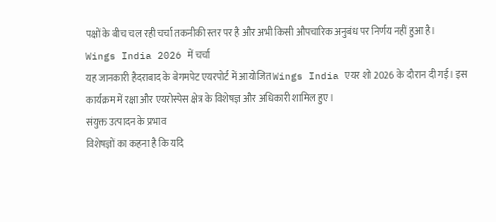पक्षों के बीच चल रही चर्चा तकनीकी स्तर पर है और अभी किसी औपचारिक अनुबंध पर निर्णय नहीं हुआ है।
Wings India 2026 में चर्चा
यह जानकारी हैदराबाद के बेगमपेट एयरपोर्ट में आयोजित Wings India एयर शो 2026 के दौरान दी गई। इस कार्यक्रम में रक्षा और एयरोस्पेस क्षेत्र के विशेषज्ञ और अधिकारी शामिल हुए।
संयुक्त उत्पादन के प्रभाव
विशेषज्ञों का कहना है कि यदि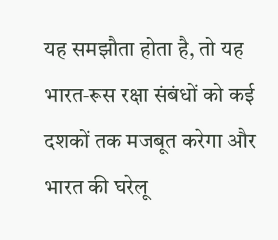यह समझौता होता है, तो यह भारत‑रूस रक्षा संबंधों को कई दशकों तक मजबूत करेगा और भारत की घरेलू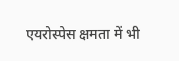एयरोस्पेस क्षमता में भी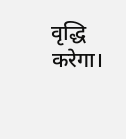वृद्धि करेगा।